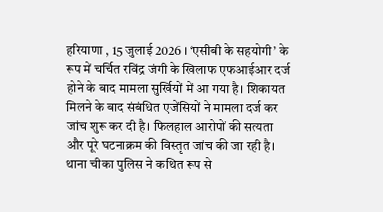हरियाणा , 15 जुलाई 2026 । ‘एसीबी के सहयोगी’ के रूप में चर्चित रविंद्र जंगी के खिलाफ एफआईआर दर्ज होने के बाद मामला सुर्खियों में आ गया है। शिकायत मिलने के बाद संबंधित एजेंसियों ने मामला दर्ज कर जांच शुरू कर दी है। फिलहाल आरोपों की सत्यता और पूरे घटनाक्रम की विस्तृत जांच की जा रही है।
थाना चीका पुलिस ने कथित रूप से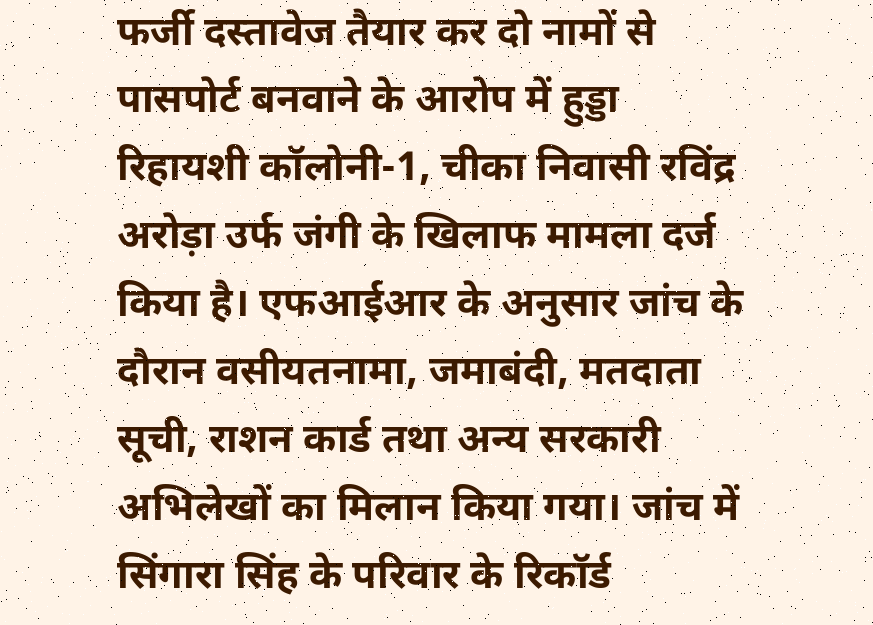फर्जी दस्तावेज तैयार कर दो नामों से पासपोर्ट बनवाने के आरोप में हुड्डा रिहायशी कॉलोनी-1, चीका निवासी रविंद्र अरोड़ा उर्फ जंगी के खिलाफ मामला दर्ज किया है। एफआईआर के अनुसार जांच के दौरान वसीयतनामा, जमाबंदी, मतदाता सूची, राशन कार्ड तथा अन्य सरकारी अभिलेखों का मिलान किया गया। जांच में सिंगारा सिंह के परिवार के रिकॉर्ड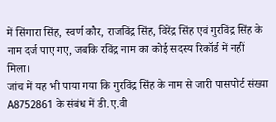में सिंगारा सिंह, स्वर्ण कौर, राजविंद्र सिंह, विरेंद्र सिंह एवं गुरविंद्र सिंह के नाम दर्ज पाए गए, जबकि रविंद्र नाम का कोई सदस्य रिकॉर्ड में नहीं मिला।
जांच में यह भी पाया गया कि गुरविंद्र सिंह के नाम से जारी पासपोर्ट संख्या A8752861 के संबंध में डी.ए.वी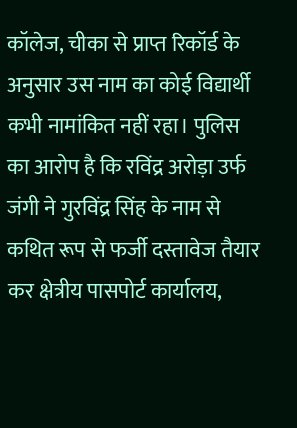कॉलेज, चीका से प्राप्त रिकॉर्ड के अनुसार उस नाम का कोई विद्यार्थी कभी नामांकित नहीं रहा। पुलिस का आरोप है कि रविंद्र अरोड़ा उर्फ जंगी ने गुरविंद्र सिंह के नाम से कथित रूप से फर्जी दस्तावेज तैयार कर क्षेत्रीय पासपोर्ट कार्यालय,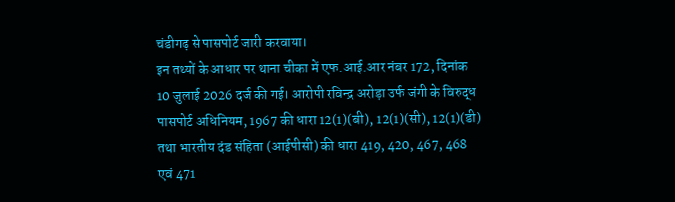चंडीगढ़ से पासपोर्ट जारी करवाया।
इन तथ्यों के आधार पर थाना चीका में एफ.आई.आर नंबर 172, दिनांक 10 जुलाई 2026 दर्ज की गई। आरोपी रविन्द्र अरोड़ा उर्फ जंगी के विरुद्ध पासपोर्ट अधिनियम, 1967 की धारा 12(1)(बी), 12(1)(सी), 12(1)(डी) तथा भारतीय दंड संहिता (आईपीसी) की धारा 419, 420, 467, 468 एवं 471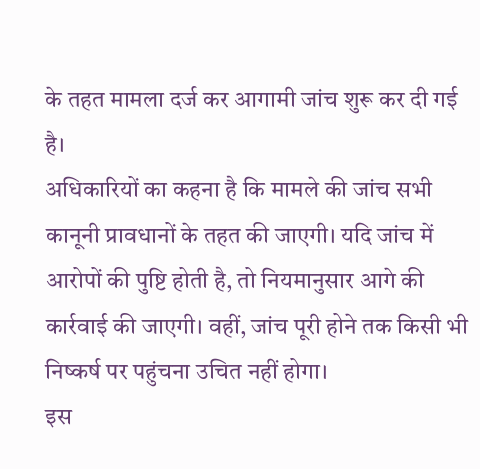के तहत मामला दर्ज कर आगामी जांच शुरू कर दी गई है।
अधिकारियों का कहना है कि मामले की जांच सभी कानूनी प्रावधानों के तहत की जाएगी। यदि जांच में आरोपों की पुष्टि होती है, तो नियमानुसार आगे की कार्रवाई की जाएगी। वहीं, जांच पूरी होने तक किसी भी निष्कर्ष पर पहुंचना उचित नहीं होगा।
इस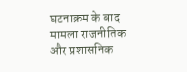घटनाक्रम के बाद मामला राजनीतिक और प्रशासनिक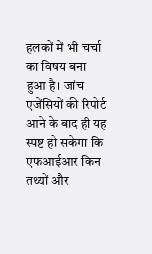हलकों में भी चर्चा का विषय बना हुआ है। जांच एजेंसियों की रिपोर्ट आने के बाद ही यह स्पष्ट हो सकेगा कि एफआईआर किन तथ्यों और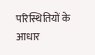परिस्थितियों के आधार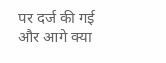पर दर्ज की गई और आगे क्या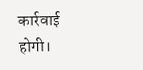कार्रवाई होगी।